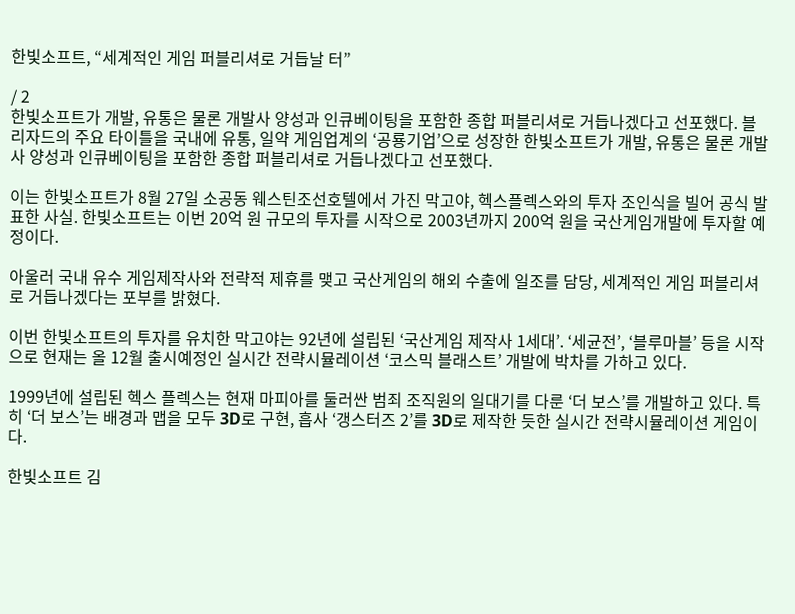한빛소프트, “세계적인 게임 퍼블리셔로 거듭날 터”

/ 2
한빛소프트가 개발, 유통은 물론 개발사 양성과 인큐베이팅을 포함한 종합 퍼블리셔로 거듭나겠다고 선포했다. 블리자드의 주요 타이틀을 국내에 유통, 일약 게임업계의 ‘공룡기업’으로 성장한 한빛소프트가 개발, 유통은 물론 개발사 양성과 인큐베이팅을 포함한 종합 퍼블리셔로 거듭나겠다고 선포했다.

이는 한빛소프트가 8월 27일 소공동 웨스틴조선호텔에서 가진 막고야, 헥스플렉스와의 투자 조인식을 빌어 공식 발표한 사실. 한빛소프트는 이번 20억 원 규모의 투자를 시작으로 2003년까지 200억 원을 국산게임개발에 투자할 예정이다.

아울러 국내 유수 게임제작사와 전략적 제휴를 맺고 국산게임의 해외 수출에 일조를 담당, 세계적인 게임 퍼블리셔로 거듭나겠다는 포부를 밝혔다.

이번 한빛소프트의 투자를 유치한 막고야는 92년에 설립된 ‘국산게임 제작사 1세대’. ‘세균전’, ‘블루마블’ 등을 시작으로 현재는 올 12월 출시예정인 실시간 전략시뮬레이션 ‘코스믹 블래스트’ 개발에 박차를 가하고 있다.

1999년에 설립된 헥스 플렉스는 현재 마피아를 둘러싼 범죄 조직원의 일대기를 다룬 ‘더 보스’를 개발하고 있다. 특히 ‘더 보스’는 배경과 맵을 모두 3D로 구현, 흡사 ‘갱스터즈 2’를 3D로 제작한 듯한 실시간 전략시뮬레이션 게임이다.

한빛소프트 김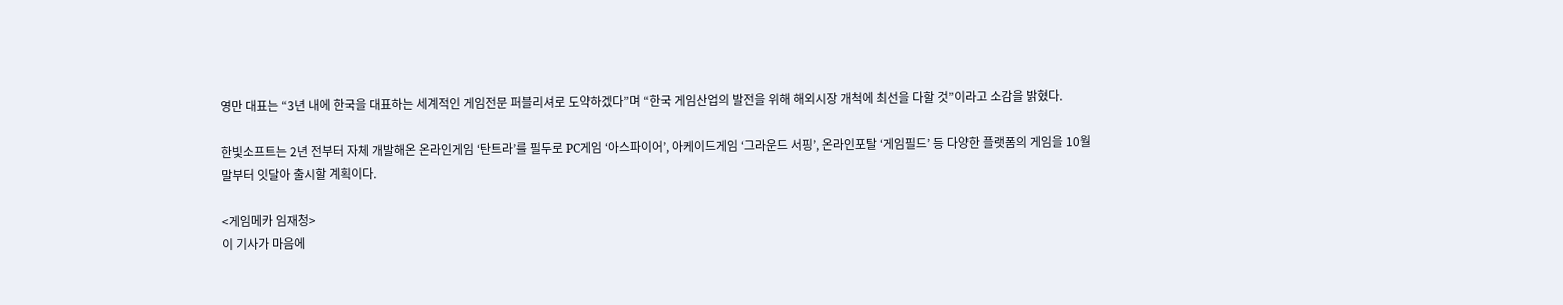영만 대표는 “3년 내에 한국을 대표하는 세계적인 게임전문 퍼블리셔로 도약하겠다”며 “한국 게임산업의 발전을 위해 해외시장 개척에 최선을 다할 것”이라고 소감을 밝혔다.

한빛소프트는 2년 전부터 자체 개발해온 온라인게임 ‘탄트라’를 필두로 PC게임 ‘아스파이어’, 아케이드게임 ‘그라운드 서핑’, 온라인포탈 ‘게임필드’ 등 다양한 플랫폼의 게임을 10월 말부터 잇달아 출시할 계획이다.

<게임메카 임재청>
이 기사가 마음에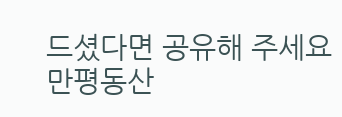드셨다면 공유해 주세요
만평동산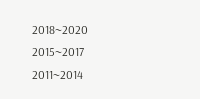2018~2020
2015~2017
2011~2014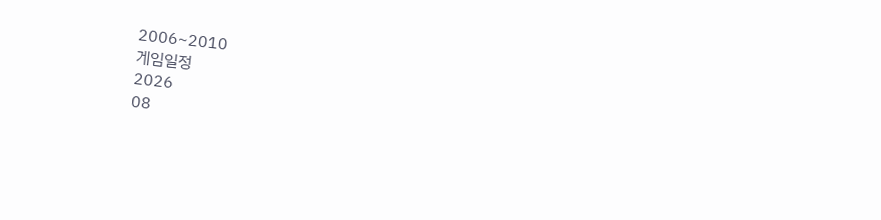2006~2010
게임일정
2026
08